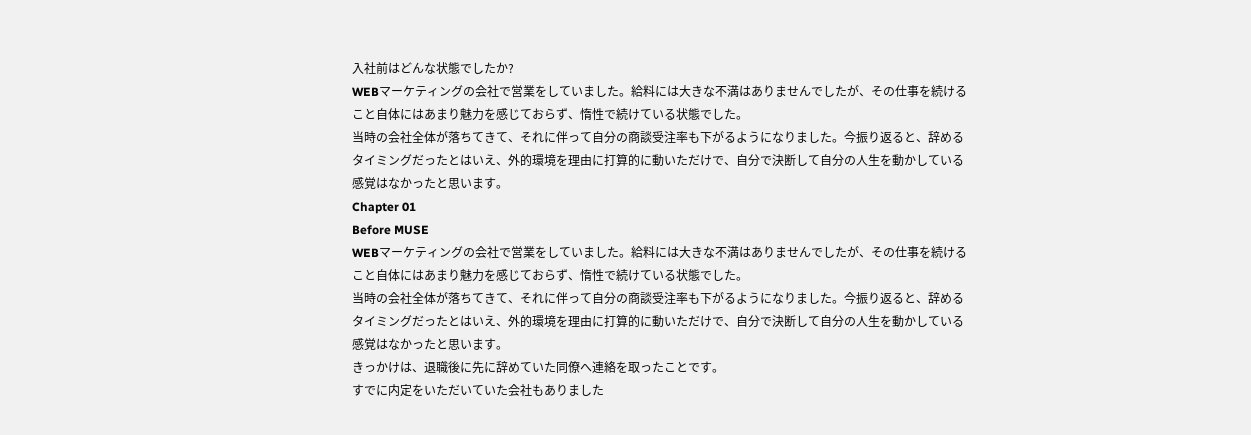入社前はどんな状態でしたか?
WEBマーケティングの会社で営業をしていました。給料には大きな不満はありませんでしたが、その仕事を続けること自体にはあまり魅力を感じておらず、惰性で続けている状態でした。
当時の会社全体が落ちてきて、それに伴って自分の商談受注率も下がるようになりました。今振り返ると、辞めるタイミングだったとはいえ、外的環境を理由に打算的に動いただけで、自分で決断して自分の人生を動かしている感覚はなかったと思います。
Chapter 01
Before MUSE
WEBマーケティングの会社で営業をしていました。給料には大きな不満はありませんでしたが、その仕事を続けること自体にはあまり魅力を感じておらず、惰性で続けている状態でした。
当時の会社全体が落ちてきて、それに伴って自分の商談受注率も下がるようになりました。今振り返ると、辞めるタイミングだったとはいえ、外的環境を理由に打算的に動いただけで、自分で決断して自分の人生を動かしている感覚はなかったと思います。
きっかけは、退職後に先に辞めていた同僚へ連絡を取ったことです。
すでに内定をいただいていた会社もありました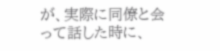が、実際に同僚と会って話した時に、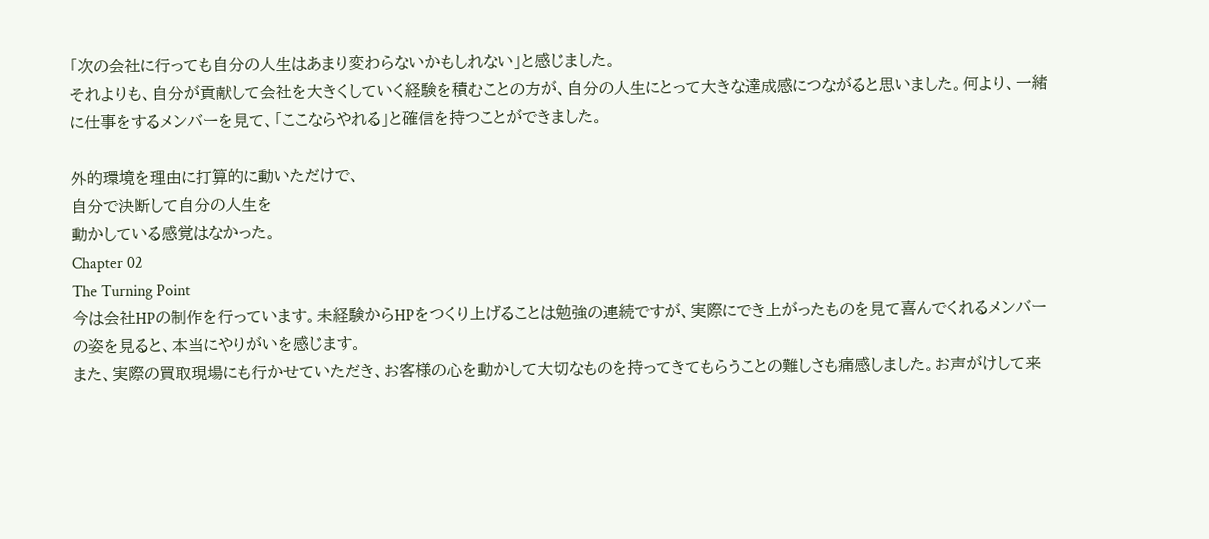「次の会社に行っても自分の人生はあまり変わらないかもしれない」と感じました。
それよりも、自分が貢献して会社を大きくしていく経験を積むことの方が、自分の人生にとって大きな達成感につながると思いました。何より、一緒に仕事をするメンバーを見て、「ここならやれる」と確信を持つことができました。

外的環境を理由に打算的に動いただけで、
自分で決断して自分の人生を
動かしている感覚はなかった。
Chapter 02
The Turning Point
今は会社HPの制作を行っています。未経験からHPをつくり上げることは勉強の連続ですが、実際にでき上がったものを見て喜んでくれるメンバーの姿を見ると、本当にやりがいを感じます。
また、実際の買取現場にも行かせていただき、お客様の心を動かして大切なものを持ってきてもらうことの難しさも痛感しました。お声がけして来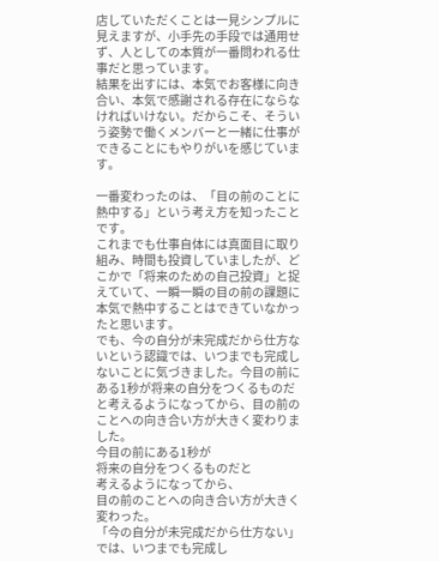店していただくことは一見シンプルに見えますが、小手先の手段では通用せず、人としての本質が一番問われる仕事だと思っています。
結果を出すには、本気でお客様に向き合い、本気で感謝される存在にならなければいけない。だからこそ、そういう姿勢で働くメンバーと一緒に仕事ができることにもやりがいを感じています。

一番変わったのは、「目の前のことに熱中する」という考え方を知ったことです。
これまでも仕事自体には真面目に取り組み、時間も投資していましたが、どこかで「将来のための自己投資」と捉えていて、一瞬一瞬の目の前の課題に本気で熱中することはできていなかったと思います。
でも、今の自分が未完成だから仕方ないという認識では、いつまでも完成しないことに気づきました。今目の前にある1秒が将来の自分をつくるものだと考えるようになってから、目の前のことへの向き合い方が大きく変わりました。
今目の前にある1秒が
将来の自分をつくるものだと
考えるようになってから、
目の前のことへの向き合い方が大きく変わった。
「今の自分が未完成だから仕方ない」では、いつまでも完成し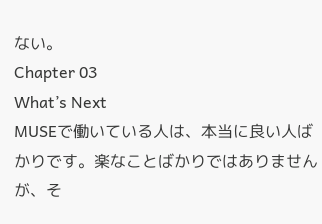ない。
Chapter 03
What’s Next
MUSEで働いている人は、本当に良い人ばかりです。楽なことばかりではありませんが、そ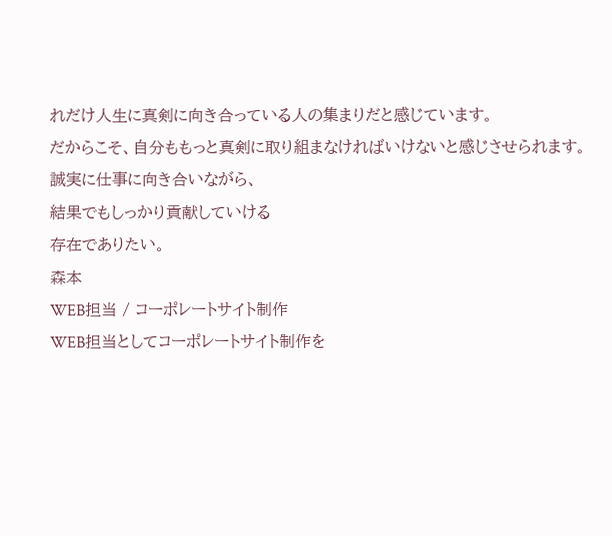れだけ人生に真剣に向き合っている人の集まりだと感じています。
だからこそ、自分ももっと真剣に取り組まなければいけないと感じさせられます。
誠実に仕事に向き合いながら、
結果でもしっかり貢献していける
存在でありたい。
森本
WEB担当 / コーポレートサイト制作
WEB担当としてコーポレートサイト制作を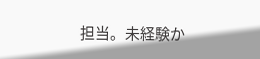担当。未経験か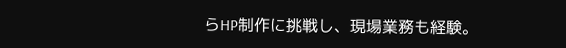らHP制作に挑戦し、現場業務も経験。